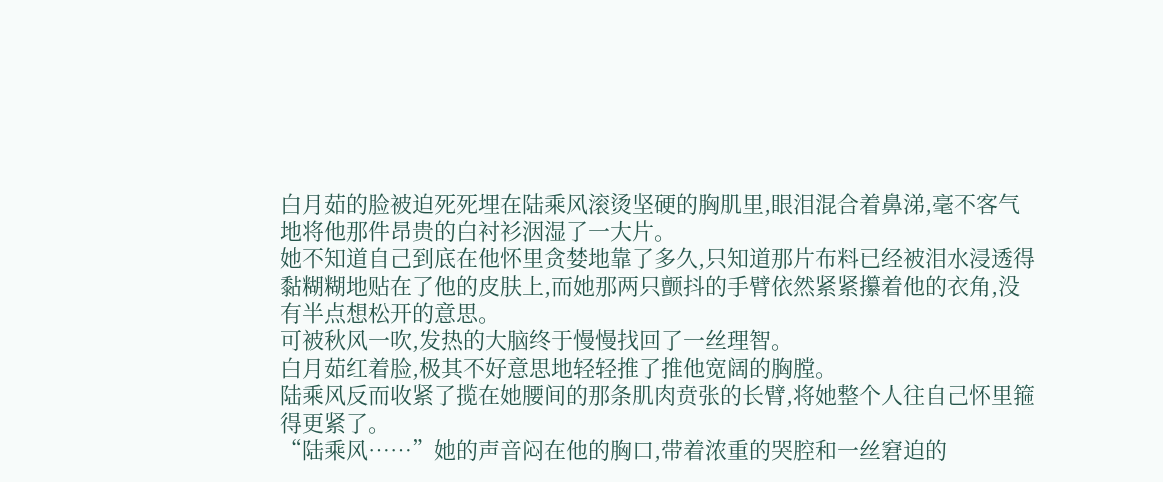白月茹的脸被迫死死埋在陆乘风滚烫坚硬的胸肌里,眼泪混合着鼻涕,毫不客气地将他那件昂贵的白衬衫洇湿了一大片。
她不知道自己到底在他怀里贪婪地靠了多久,只知道那片布料已经被泪水浸透得黏糊糊地贴在了他的皮肤上,而她那两只颤抖的手臂依然紧紧攥着他的衣角,没有半点想松开的意思。
可被秋风一吹,发热的大脑终于慢慢找回了一丝理智。
白月茹红着脸,极其不好意思地轻轻推了推他宽阔的胸膛。
陆乘风反而收紧了揽在她腰间的那条肌肉贲张的长臂,将她整个人往自己怀里箍得更紧了。
“陆乘风……”她的声音闷在他的胸口,带着浓重的哭腔和一丝窘迫的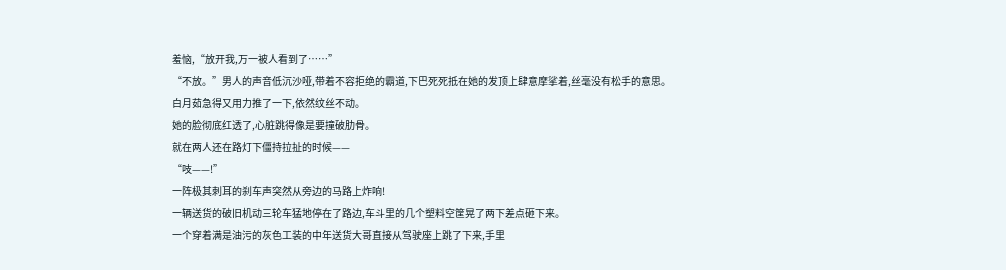羞恼,“放开我,万一被人看到了……”
“不放。”男人的声音低沉沙哑,带着不容拒绝的霸道,下巴死死抵在她的发顶上肆意摩挲着,丝毫没有松手的意思。
白月茹急得又用力推了一下,依然纹丝不动。
她的脸彻底红透了,心脏跳得像是要撞破肋骨。
就在两人还在路灯下僵持拉扯的时候——
“吱——!”
一阵极其刺耳的刹车声突然从旁边的马路上炸响!
一辆送货的破旧机动三轮车猛地停在了路边,车斗里的几个塑料空筐晃了两下差点砸下来。
一个穿着满是油污的灰色工装的中年送货大哥直接从驾驶座上跳了下来,手里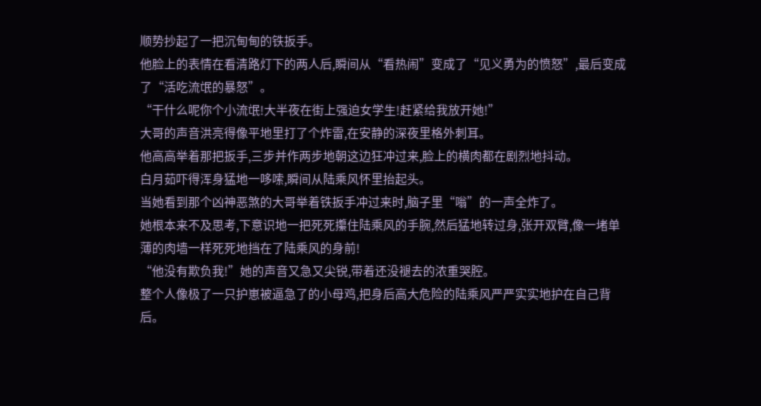顺势抄起了一把沉甸甸的铁扳手。
他脸上的表情在看清路灯下的两人后,瞬间从“看热闹”变成了“见义勇为的愤怒”,最后变成了“活吃流氓的暴怒”。
“干什么呢你个小流氓!大半夜在街上强迫女学生!赶紧给我放开她!”
大哥的声音洪亮得像平地里打了个炸雷,在安静的深夜里格外刺耳。
他高高举着那把扳手,三步并作两步地朝这边狂冲过来,脸上的横肉都在剧烈地抖动。
白月茹吓得浑身猛地一哆嗦,瞬间从陆乘风怀里抬起头。
当她看到那个凶神恶煞的大哥举着铁扳手冲过来时,脑子里“嗡”的一声全炸了。
她根本来不及思考,下意识地一把死死攥住陆乘风的手腕,然后猛地转过身,张开双臂,像一堵单薄的肉墙一样死死地挡在了陆乘风的身前!
“他没有欺负我!”她的声音又急又尖锐,带着还没褪去的浓重哭腔。
整个人像极了一只护崽被逼急了的小母鸡,把身后高大危险的陆乘风严严实实地护在自己背后。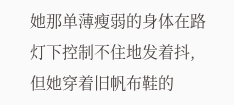她那单薄瘦弱的身体在路灯下控制不住地发着抖,但她穿着旧帆布鞋的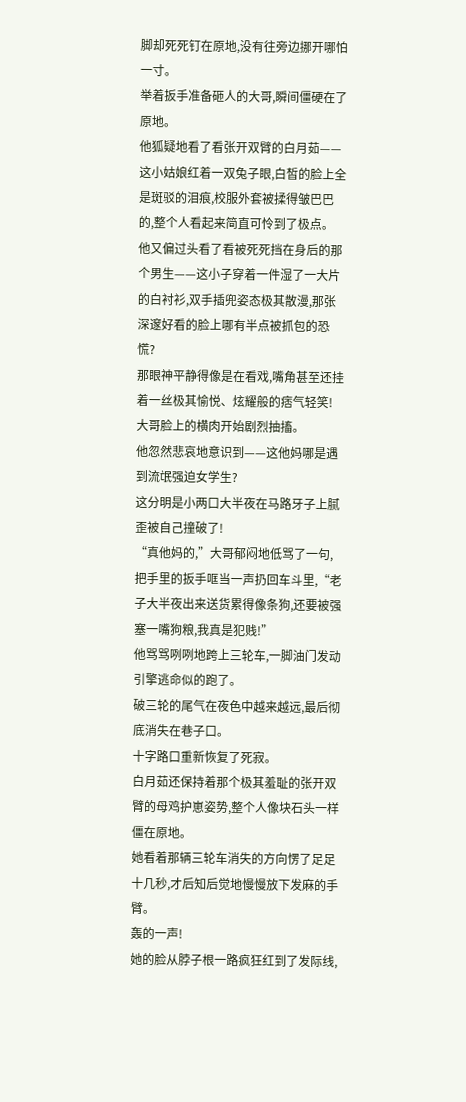脚却死死钉在原地,没有往旁边挪开哪怕一寸。
举着扳手准备砸人的大哥,瞬间僵硬在了原地。
他狐疑地看了看张开双臂的白月茹——这小姑娘红着一双兔子眼,白皙的脸上全是斑驳的泪痕,校服外套被揉得皱巴巴的,整个人看起来简直可怜到了极点。
他又偏过头看了看被死死挡在身后的那个男生——这小子穿着一件湿了一大片的白衬衫,双手插兜姿态极其散漫,那张深邃好看的脸上哪有半点被抓包的恐慌?
那眼神平静得像是在看戏,嘴角甚至还挂着一丝极其愉悦、炫耀般的痞气轻笑!
大哥脸上的横肉开始剧烈抽搐。
他忽然悲哀地意识到——这他妈哪是遇到流氓强迫女学生?
这分明是小两口大半夜在马路牙子上腻歪被自己撞破了!
“真他妈的,”大哥郁闷地低骂了一句,把手里的扳手哐当一声扔回车斗里,“老子大半夜出来送货累得像条狗,还要被强塞一嘴狗粮,我真是犯贱!”
他骂骂咧咧地跨上三轮车,一脚油门发动引擎逃命似的跑了。
破三轮的尾气在夜色中越来越远,最后彻底消失在巷子口。
十字路口重新恢复了死寂。
白月茹还保持着那个极其羞耻的张开双臂的母鸡护崽姿势,整个人像块石头一样僵在原地。
她看着那辆三轮车消失的方向愣了足足十几秒,才后知后觉地慢慢放下发麻的手臂。
轰的一声!
她的脸从脖子根一路疯狂红到了发际线,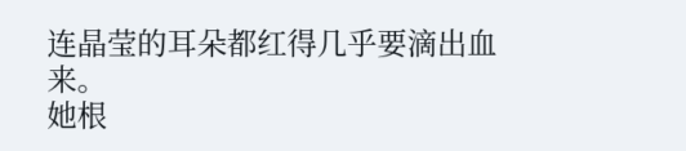连晶莹的耳朵都红得几乎要滴出血来。
她根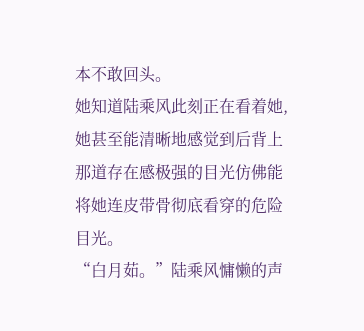本不敢回头。
她知道陆乘风此刻正在看着她,她甚至能清晰地感觉到后背上那道存在感极强的目光仿佛能将她连皮带骨彻底看穿的危险目光。
“白月茹。”陆乘风慵懒的声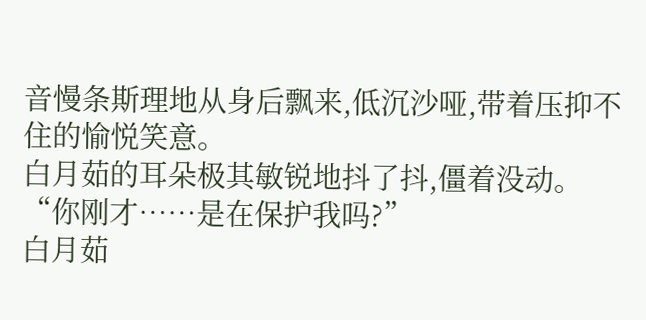音慢条斯理地从身后飘来,低沉沙哑,带着压抑不住的愉悦笑意。
白月茹的耳朵极其敏锐地抖了抖,僵着没动。
“你刚才……是在保护我吗?”
白月茹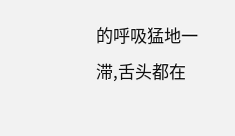的呼吸猛地一滞,舌头都在